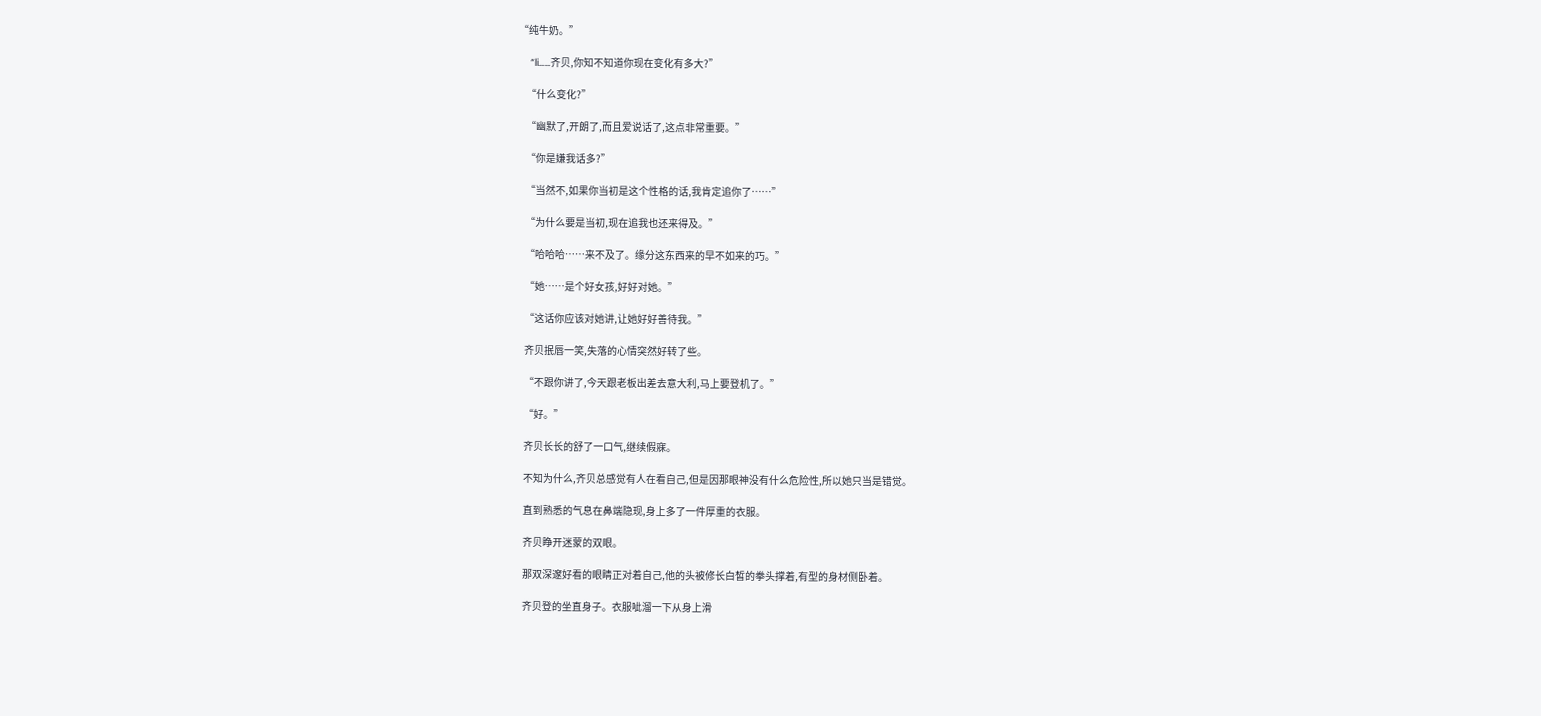“纯牛奶。”

    “li……齐贝,你知不知道你现在变化有多大?”

    “什么变化?”

    “幽默了,开朗了,而且爱说话了,这点非常重要。”

    “你是嫌我话多?”

    “当然不,如果你当初是这个性格的话,我肯定追你了……”

    “为什么要是当初,现在追我也还来得及。”

    “哈哈哈……来不及了。缘分这东西来的早不如来的巧。”

    “她……是个好女孩,好好对她。”

    “这话你应该对她讲,让她好好善待我。”

    齐贝抿唇一笑,失落的心情突然好转了些。

    “不跟你讲了,今天跟老板出差去意大利,马上要登机了。”

    “好。”

    齐贝长长的舒了一口气,继续假寐。

    不知为什么,齐贝总感觉有人在看自己,但是因那眼神没有什么危险性,所以她只当是错觉。

    直到熟悉的气息在鼻端隐现,身上多了一件厚重的衣服。

    齐贝睁开迷蒙的双眼。

    那双深邃好看的眼睛正对着自己,他的头被修长白皙的拳头撑着,有型的身材侧卧着。

    齐贝登的坐直身子。衣服呲溜一下从身上滑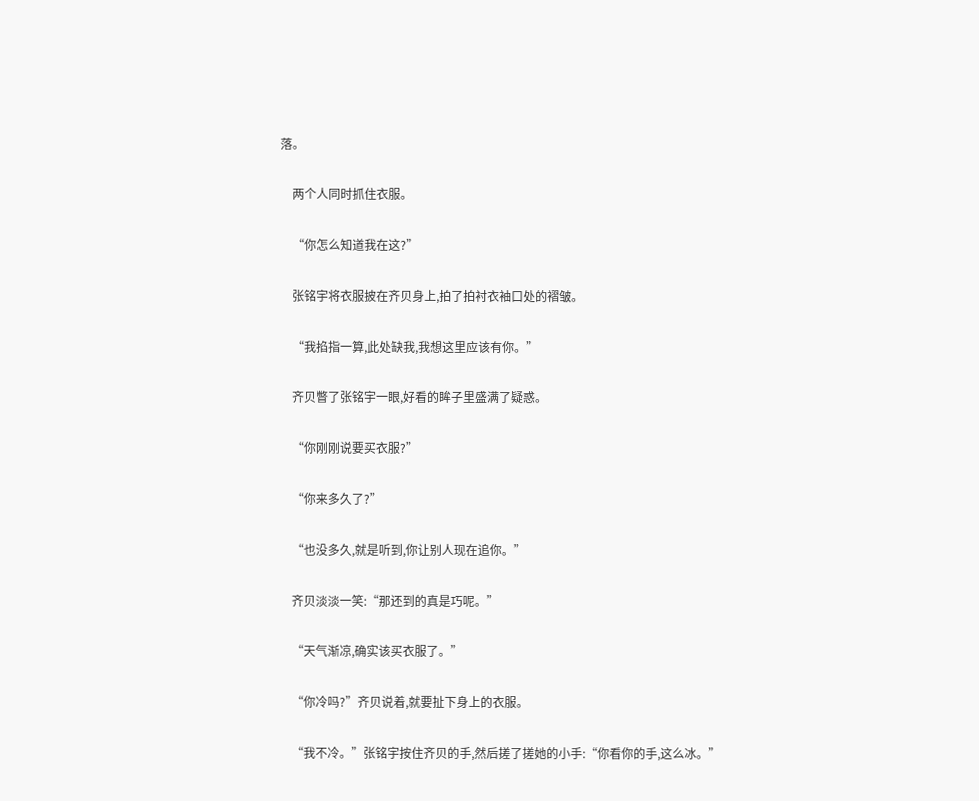落。

    两个人同时抓住衣服。

    “你怎么知道我在这?”

    张铭宇将衣服披在齐贝身上,拍了拍衬衣袖口处的褶皱。

    “我掐指一算,此处缺我,我想这里应该有你。”

    齐贝瞥了张铭宇一眼,好看的眸子里盛满了疑惑。

    “你刚刚说要买衣服?”

    “你来多久了?”

    “也没多久,就是听到,你让别人现在追你。”

    齐贝淡淡一笑:“那还到的真是巧呢。”

    “天气渐凉,确实该买衣服了。”

    “你冷吗?”齐贝说着,就要扯下身上的衣服。

    “我不冷。”张铭宇按住齐贝的手,然后搓了搓她的小手:“你看你的手,这么冰。”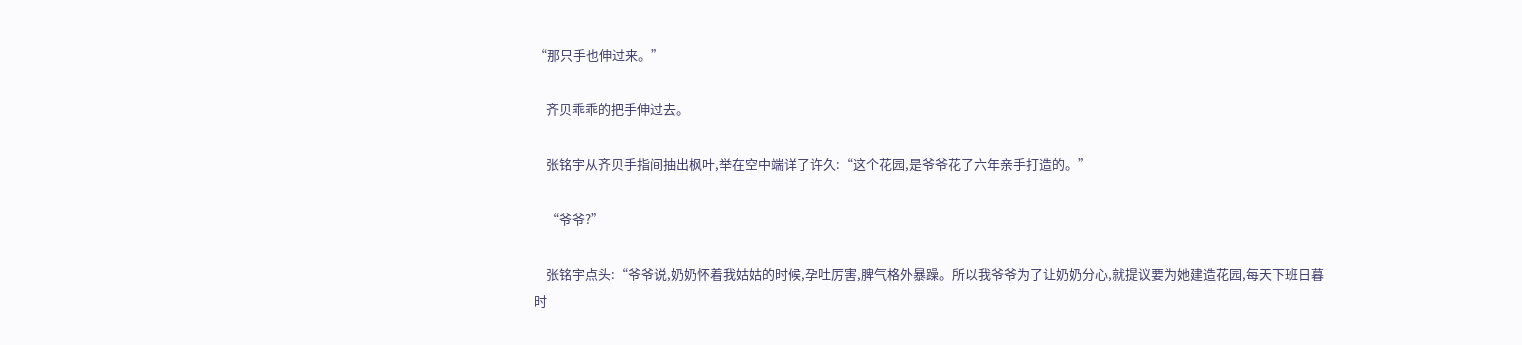“那只手也伸过来。”

    齐贝乖乖的把手伸过去。

    张铭宇从齐贝手指间抽出枫叶,举在空中端详了许久:“这个花园,是爷爷花了六年亲手打造的。”

    “爷爷?”

    张铭宇点头:“爷爷说,奶奶怀着我姑姑的时候,孕吐厉害,脾气格外暴躁。所以我爷爷为了让奶奶分心,就提议要为她建造花园,每天下班日暮时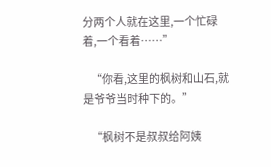分两个人就在这里,一个忙碌着,一个看着……”

    “你看,这里的枫树和山石,就是爷爷当时种下的。”

    “枫树不是叔叔给阿姨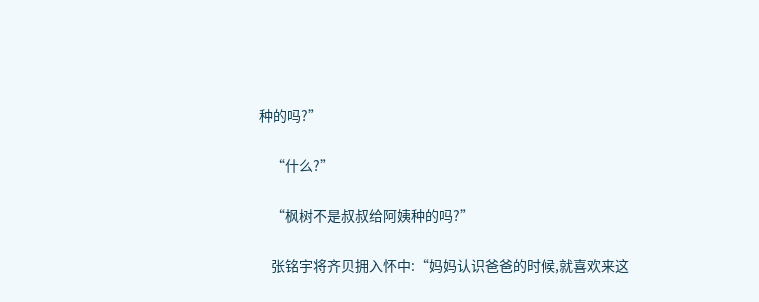种的吗?”

    “什么?”

    “枫树不是叔叔给阿姨种的吗?”

    张铭宇将齐贝拥入怀中:“妈妈认识爸爸的时候,就喜欢来这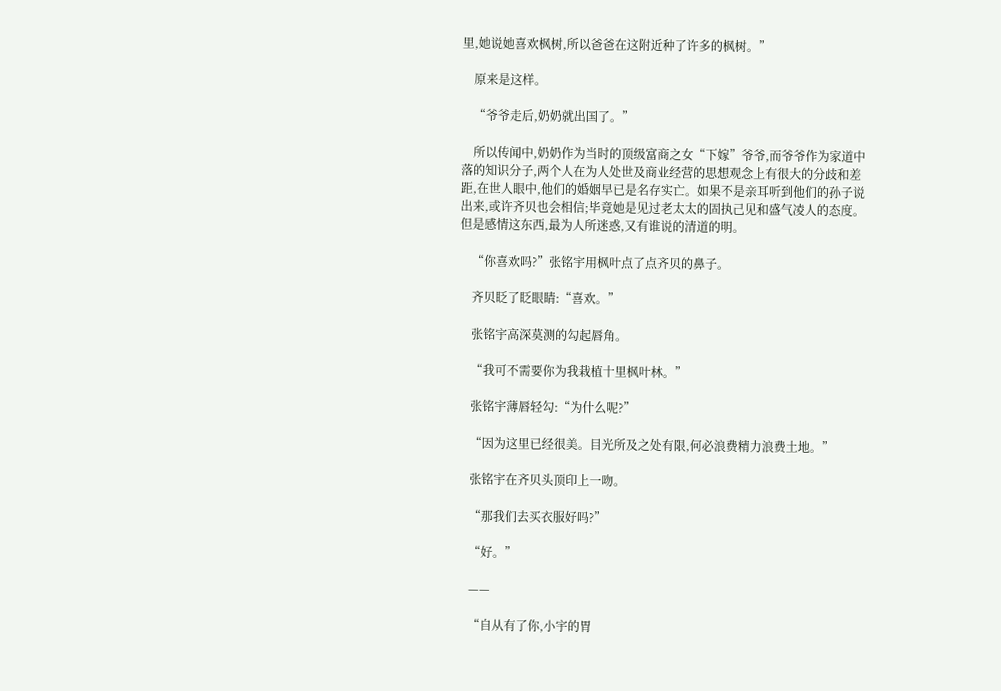里,她说她喜欢枫树,所以爸爸在这附近种了许多的枫树。”

    原来是这样。

    “爷爷走后,奶奶就出国了。”

    所以传闻中,奶奶作为当时的顶级富商之女“下嫁”爷爷,而爷爷作为家道中落的知识分子,两个人在为人处世及商业经营的思想观念上有很大的分歧和差距,在世人眼中,他们的婚姻早已是名存实亡。如果不是亲耳听到他们的孙子说出来,或许齐贝也会相信;毕竟她是见过老太太的固执己见和盛气凌人的态度。但是感情这东西,最为人所迷惑,又有谁说的清道的明。

    “你喜欢吗?”张铭宇用枫叶点了点齐贝的鼻子。

    齐贝眨了眨眼睛:“喜欢。”

    张铭宇高深莫测的勾起唇角。

    “我可不需要你为我栽植十里枫叶林。”

    张铭宇薄唇轻勾:“为什么呢?”

    “因为这里已经很美。目光所及之处有限,何必浪费精力浪费土地。”

    张铭宇在齐贝头顶印上一吻。

    “那我们去买衣服好吗?”

    “好。”

    ——

    “自从有了你,小宇的胃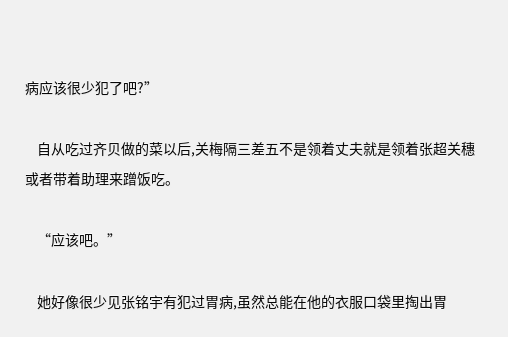病应该很少犯了吧?”

    自从吃过齐贝做的菜以后,关梅隔三差五不是领着丈夫就是领着张超关穗或者带着助理来蹭饭吃。

    “应该吧。”

    她好像很少见张铭宇有犯过胃病,虽然总能在他的衣服口袋里掏出胃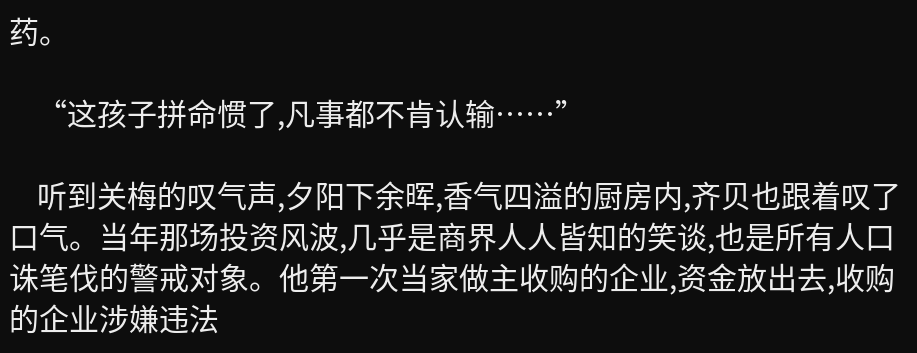药。

    “这孩子拼命惯了,凡事都不肯认输……”

    听到关梅的叹气声,夕阳下余晖,香气四溢的厨房内,齐贝也跟着叹了口气。当年那场投资风波,几乎是商界人人皆知的笑谈,也是所有人口诛笔伐的警戒对象。他第一次当家做主收购的企业,资金放出去,收购的企业涉嫌违法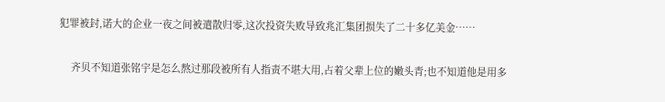犯罪被封,诺大的企业一夜之间被遣散归零,这次投资失败导致兆汇集团损失了二十多亿美金……

    齐贝不知道张铭宇是怎么熬过那段被所有人指责不堪大用,占着父辈上位的嫩头青;也不知道他是用多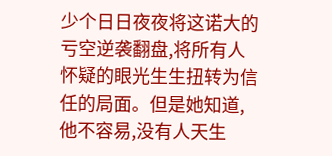少个日日夜夜将这诺大的亏空逆袭翻盘,将所有人怀疑的眼光生生扭转为信任的局面。但是她知道,他不容易,没有人天生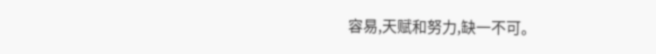容易,天赋和努力,缺一不可。